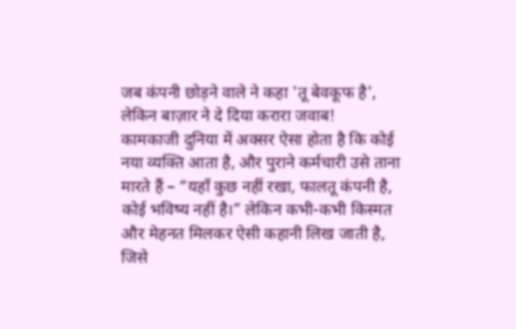जब कंपनी छोड़ने वाले ने कहा 'तू बेवकूफ है', लेकिन बाज़ार ने दे दिया करारा जवाब!
कामकाजी दुनिया में अक्सर ऐसा होता है कि कोई नया व्यक्ति आता है, और पुराने कर्मचारी उसे ताना मारते हैं – “यहाँ कुछ नहीं रखा, फालतू कंपनी है, कोई भविष्य नहीं है।” लेकिन कभी-कभी किस्मत और मेहनत मिलकर ऐसी कहानी लिख जाती है, जिसे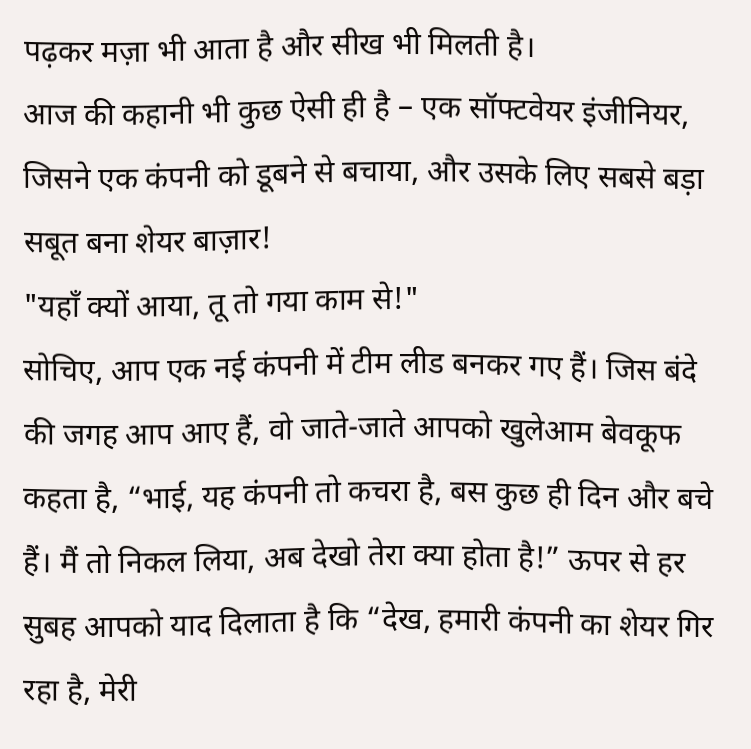पढ़कर मज़ा भी आता है और सीख भी मिलती है।
आज की कहानी भी कुछ ऐसी ही है – एक सॉफ्टवेयर इंजीनियर, जिसने एक कंपनी को डूबने से बचाया, और उसके लिए सबसे बड़ा सबूत बना शेयर बाज़ार!
"यहाँ क्यों आया, तू तो गया काम से!"
सोचिए, आप एक नई कंपनी में टीम लीड बनकर गए हैं। जिस बंदे की जगह आप आए हैं, वो जाते-जाते आपको खुलेआम बेवकूफ कहता है, “भाई, यह कंपनी तो कचरा है, बस कुछ ही दिन और बचे हैं। मैं तो निकल लिया, अब देखो तेरा क्या होता है!” ऊपर से हर सुबह आपको याद दिलाता है कि “देख, हमारी कंपनी का शेयर गिर रहा है, मेरी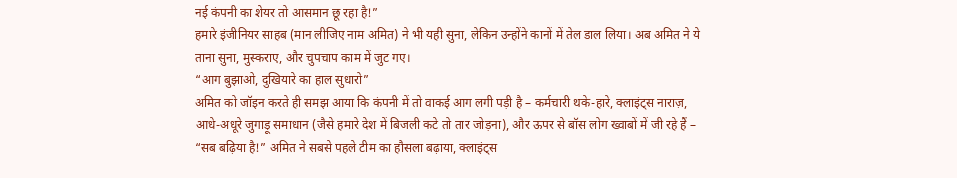नई कंपनी का शेयर तो आसमान छू रहा है!”
हमारे इंजीनियर साहब (मान लीजिए नाम अमित) ने भी यही सुना, लेकिन उन्होंने कानों में तेल डाल लिया। अब अमित ने ये ताना सुना, मुस्कराए, और चुपचाप काम में जुट गए।
“आग बुझाओ, दुखियारे का हाल सुधारो”
अमित को जॉइन करते ही समझ आया कि कंपनी में तो वाकई आग लगी पड़ी है – कर्मचारी थके-हारे, क्लाइंट्स नाराज़, आधे-अधूरे जुगाड़ू समाधान (जैसे हमारे देश में बिजली कटे तो तार जोड़ना), और ऊपर से बॉस लोग ख्वाबों में जी रहे हैं – “सब बढ़िया है!” अमित ने सबसे पहले टीम का हौसला बढ़ाया, क्लाइंट्स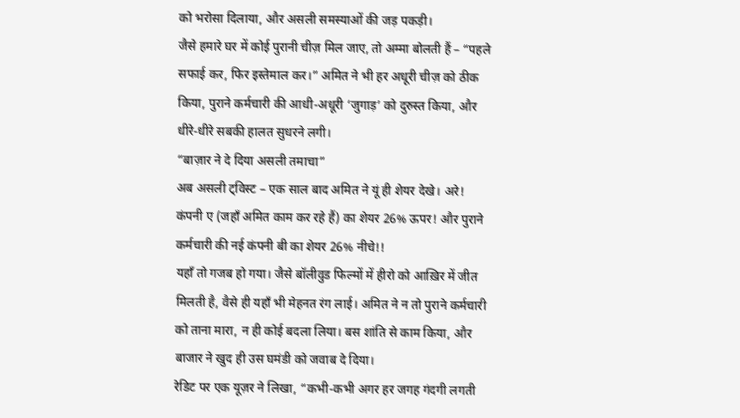को भरोसा दिलाया, और असली समस्याओं की जड़ पकड़ी।
जैसे हमारे घर में कोई पुरानी चीज़ मिल जाए, तो अम्मा बोलती हैं – “पहले सफाई कर, फिर इस्तेमाल कर।” अमित ने भी हर अधूरी चीज़ को ठीक किया, पुराने कर्मचारी की आधी-अधूरी ‘जुगाड़’ को दुरुस्त किया, और धीरे-धीरे सबकी हालत सुधरने लगी।
“बाज़ार ने दे दिया असली तमाचा”
अब असली ट्विस्ट – एक साल बाद अमित ने यूं ही शेयर देखे। अरे! कंपनी ए (जहाँ अमित काम कर रहे हैं) का शेयर 26% ऊपर! और पुराने कर्मचारी की नई कंपनी बी का शेयर 26% नीचे!!
यहाँ तो गजब हो गया। जैसे बॉलीवुड फिल्मों में हीरो को आख़िर में जीत मिलती है, वैसे ही यहाँ भी मेहनत रंग लाई। अमित ने न तो पुराने कर्मचारी को ताना मारा, न ही कोई बदला लिया। बस शांति से काम किया, और बाजार ने खुद ही उस घमंडी को जवाब दे दिया।
रेडिट पर एक यूज़र ने लिखा, “कभी-कभी अगर हर जगह गंदगी लगती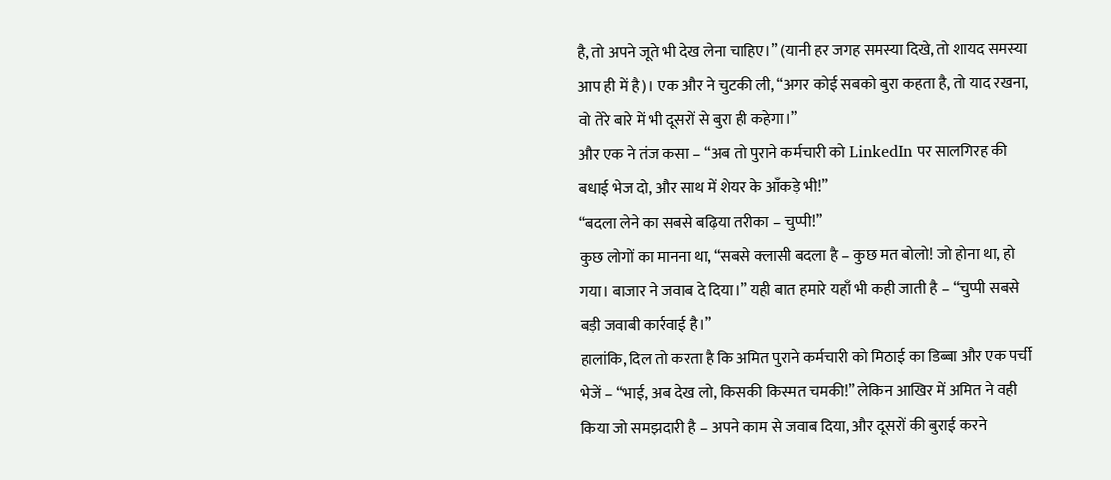है, तो अपने जूते भी देख लेना चाहिए।” (यानी हर जगह समस्या दिखे, तो शायद समस्या आप ही में है)। एक और ने चुटकी ली, “अगर कोई सबको बुरा कहता है, तो याद रखना, वो तेरे बारे में भी दूसरों से बुरा ही कहेगा।”
और एक ने तंज कसा – “अब तो पुराने कर्मचारी को LinkedIn पर सालगिरह की बधाई भेज दो, और साथ में शेयर के आँकड़े भी!”
“बदला लेने का सबसे बढ़िया तरीका – चुप्पी!”
कुछ लोगों का मानना था, “सबसे क्लासी बदला है – कुछ मत बोलो! जो होना था, हो गया। बाजार ने जवाब दे दिया।” यही बात हमारे यहाँ भी कही जाती है – “चुप्पी सबसे बड़ी जवाबी कार्रवाई है।”
हालांकि, दिल तो करता है कि अमित पुराने कर्मचारी को मिठाई का डिब्बा और एक पर्ची भेजें – “भाई, अब देख लो, किसकी किस्मत चमकी!” लेकिन आखिर में अमित ने वही किया जो समझदारी है – अपने काम से जवाब दिया, और दूसरों की बुराई करने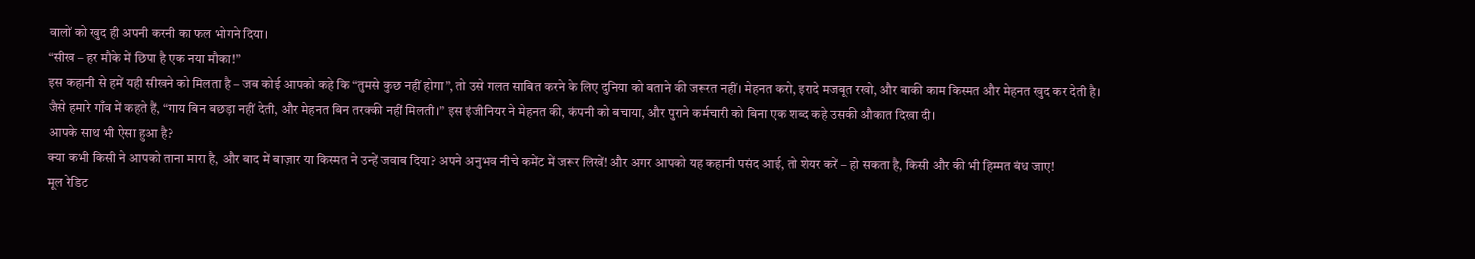वालों को खुद ही अपनी करनी का फल भोगने दिया।
“सीख – हर मौके में छिपा है एक नया मौका!”
इस कहानी से हमें यही सीखने को मिलता है – जब कोई आपको कहे कि “तुमसे कुछ नहीं होगा”, तो उसे गलत साबित करने के लिए दुनिया को बताने की जरूरत नहीं। मेहनत करो, इरादे मजबूत रखो, और बाकी काम किस्मत और मेहनत खुद कर देती है।
जैसे हमारे गाँव में कहते हैं, “गाय बिन बछड़ा नहीं देती, और मेहनत बिन तरक्की नहीं मिलती।” इस इंजीनियर ने मेहनत की, कंपनी को बचाया, और पुराने कर्मचारी को बिना एक शब्द कहे उसकी औकात दिखा दी।
आपके साथ भी ऐसा हुआ है?
क्या कभी किसी ने आपको ताना मारा है, और बाद में बाज़ार या किस्मत ने उन्हें जवाब दिया? अपने अनुभव नीचे कमेंट में जरूर लिखें! और अगर आपको यह कहानी पसंद आई, तो शेयर करें – हो सकता है, किसी और की भी हिम्मत बंध जाए!
मूल रेडिट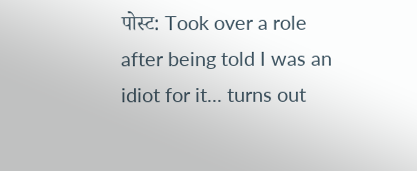पोस्ट: Took over a role after being told I was an idiot for it... turns out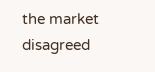the market disagreed